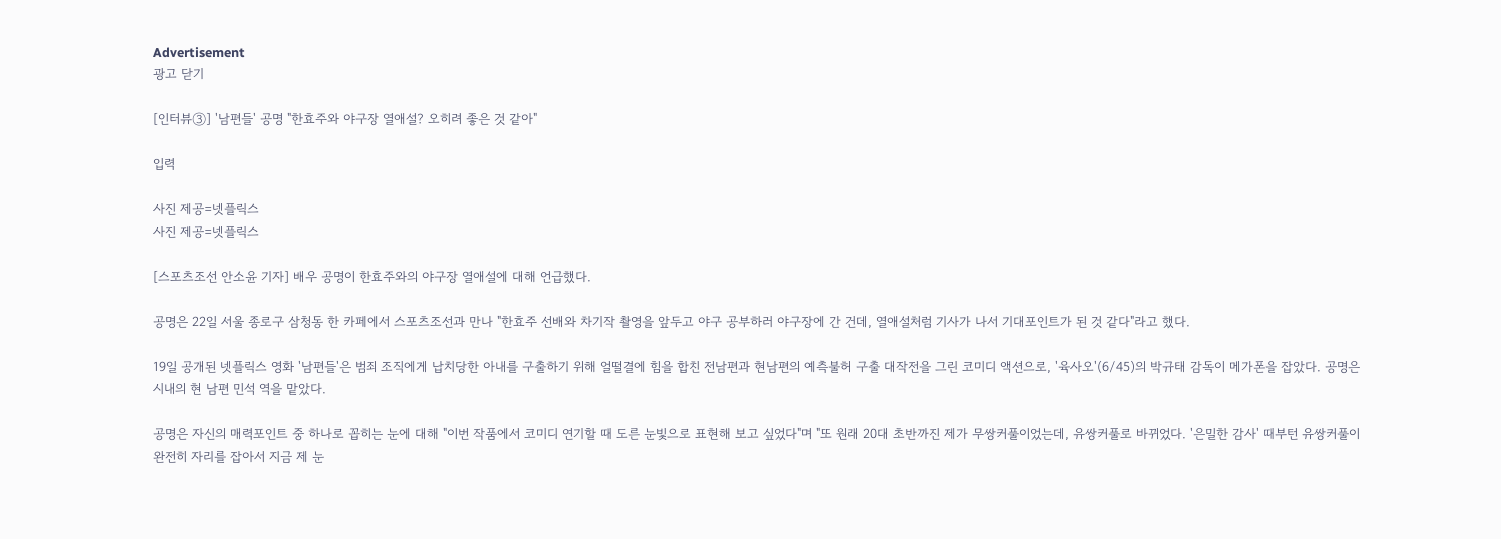Advertisement
광고 닫기

[인터뷰③] '남편들' 공명 "한효주와 야구장 열애설? 오히려 좋은 것 같아"

입력

사진 제공=넷플릭스
사진 제공=넷플릭스

[스포츠조선 안소윤 기자] 배우 공명이 한효주와의 야구장 열애설에 대해 언급했다.

공명은 22일 서울 종로구 삼청동 한 카페에서 스포츠조선과 만나 "한효주 선배와 차기작 촬영을 앞두고 야구 공부하러 야구장에 간 건데, 열애설처럼 기사가 나서 기대포인트가 된 것 같다"라고 했다.

19일 공개된 넷플릭스 영화 '남편들'은 범죄 조직에게 납치당한 아내를 구출하기 위해 얼떨결에 힘을 합친 전남편과 현남편의 예측불허 구출 대작전을 그린 코미디 액션으로, '육사오'(6/45)의 박규태 감독이 메가폰을 잡았다. 공명은 시내의 현 남편 민석 역을 맡았다.

공명은 자신의 매력포인트 중 하나로 꼽히는 눈에 대해 "이번 작품에서 코미디 연기할 때 도른 눈빛으로 표현해 보고 싶었다"며 "또 원래 20대 초반까진 제가 무쌍커풀이었는데, 유쌍커풀로 바뀌었다. '은밀한 감사' 때부턴 유쌍커풀이 완전히 자리를 잡아서 지금 제 눈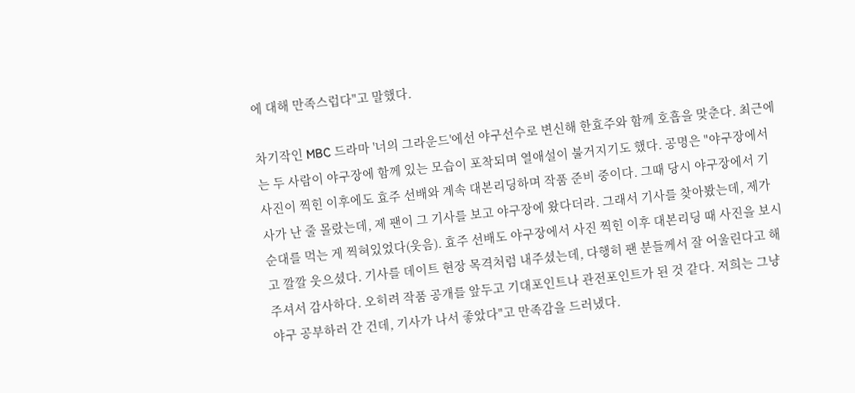에 대해 만족스럽다"고 말했다.

차기작인 MBC 드라마 '너의 그라운드'에선 야구선수로 변신해 한효주와 함께 호흡을 맞춘다. 최근에는 두 사람이 야구장에 함께 있는 모습이 포착되며 열애설이 불거지기도 했다. 공명은 "야구장에서 사진이 찍힌 이후에도 효주 선배와 계속 대본리딩하며 작품 준비 중이다. 그때 당시 야구장에서 기사가 난 줄 몰랐는데, 제 팬이 그 기사를 보고 야구장에 왔다더라. 그래서 기사를 찾아봤는데, 제가 순대를 먹는 게 찍혀있었다(웃음). 효주 선배도 야구장에서 사진 찍힌 이후 대본리딩 때 사진을 보시고 깔깔 웃으셨다. 기사를 데이트 현장 목격처럼 내주셨는데, 다행히 팬 분들께서 잘 어울린다고 해주셔서 감사하다. 오히려 작품 공개를 앞두고 기대포인트나 관전포인트가 된 것 같다. 저희는 그냥 야구 공부하러 간 건데, 기사가 나서 좋았다"고 만족감을 드러냈다.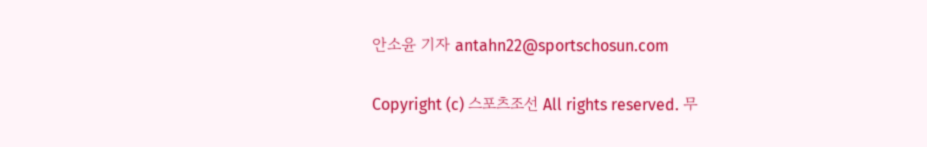안소윤 기자 antahn22@sportschosun.com

Copyright (c) 스포츠조선 All rights reserved. 무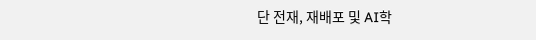단 전재, 재배포 및 AI학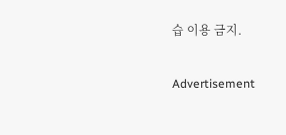습 이용 금지.

Advertisement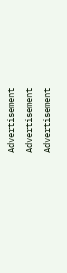Advertisement
Advertisement
Advertisement